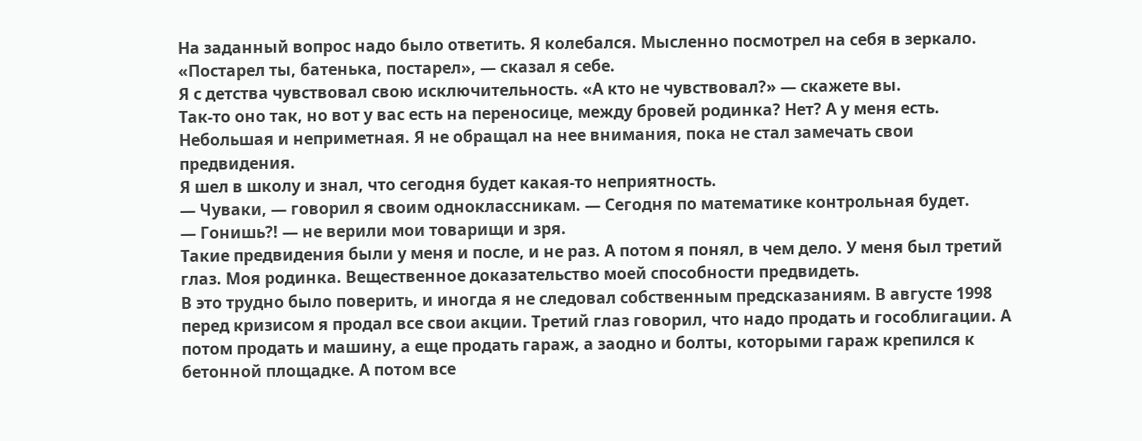На заданный вопрос надо было ответить. Я колебался. Мысленно посмотрел на себя в зеркало.
«Постарел ты, батенька, постарел», — сказал я себе.
Я с детства чувствовал свою исключительность. «А кто не чувствовал?» — скажете вы.
Так-то оно так, но вот у вас есть на переносице, между бровей родинка? Нет? А у меня есть. Небольшая и неприметная. Я не обращал на нее внимания, пока не стал замечать свои предвидения.
Я шел в школу и знал, что сегодня будет какая-то неприятность.
— Чуваки, — говорил я своим одноклассникам. — Сегодня по математике контрольная будет.
— Гонишь?! — не верили мои товарищи и зря.
Такие предвидения были у меня и после, и не раз. А потом я понял, в чем дело. У меня был третий глаз. Моя родинка. Вещественное доказательство моей способности предвидеть.
В это трудно было поверить, и иногда я не следовал собственным предсказаниям. В августе 1998 перед кризисом я продал все свои акции. Третий глаз говорил, что надо продать и гособлигации. А потом продать и машину, а еще продать гараж, а заодно и болты, которыми гараж крепился к бетонной площадке. А потом все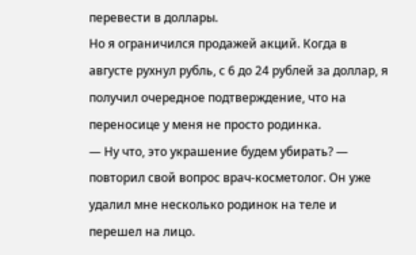перевести в доллары.
Но я ограничился продажей акций. Когда в августе рухнул рубль, с 6 до 24 рублей за доллар, я получил очередное подтверждение, что на переносице у меня не просто родинка.
— Ну что, это украшение будем убирать? — повторил свой вопрос врач-косметолог. Он уже удалил мне несколько родинок на теле и перешел на лицо.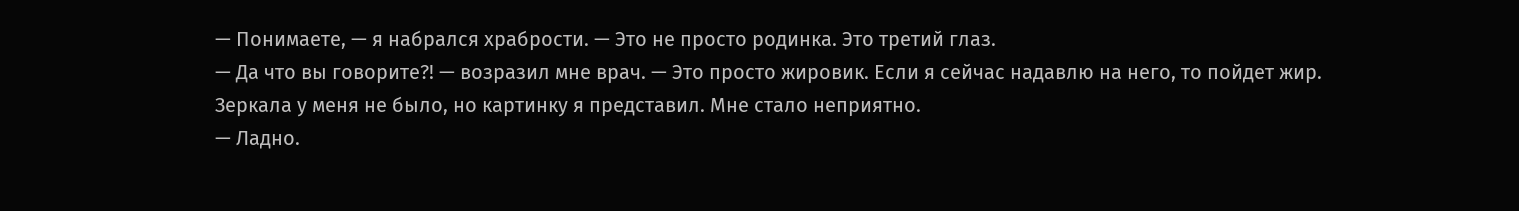— Понимаете, — я набрался храбрости. — Это не просто родинка. Это третий глаз.
— Да что вы говорите?! — возразил мне врач. — Это просто жировик. Если я сейчас надавлю на него, то пойдет жир.
Зеркала у меня не было, но картинку я представил. Мне стало неприятно.
— Ладно.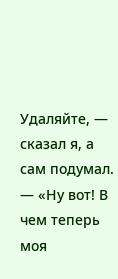Удаляйте, — сказал я, а сам подумал. — «Ну вот! В чем теперь моя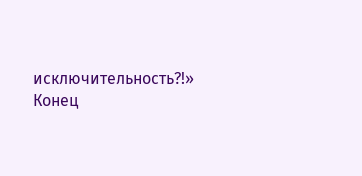исключительность?!»
Конец